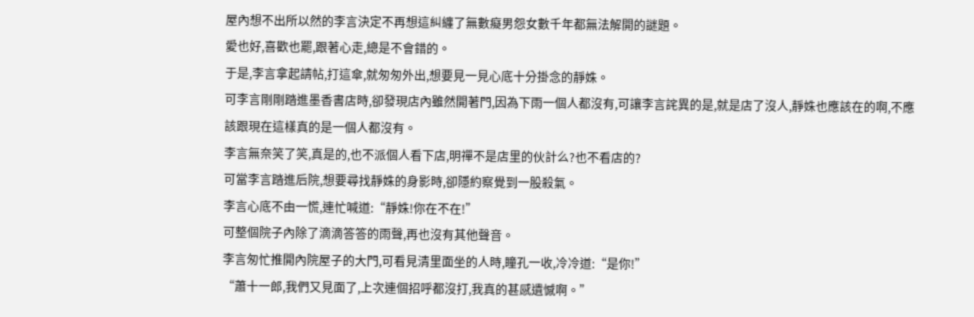屋內想不出所以然的李言決定不再想這糾纏了無數癡男怨女數千年都無法解開的謎題。
愛也好,喜歡也罷,跟著心走,總是不會錯的。
于是,李言拿起請帖,打這傘,就匆匆外出,想要見一見心底十分掛念的靜姝。
可李言剛剛踏進墨香書店時,卻發現店內雖然開著門,因為下雨一個人都沒有,可讓李言詫異的是,就是店了沒人,靜姝也應該在的啊,不應該跟現在這樣真的是一個人都沒有。
李言無奈笑了笑,真是的,也不派個人看下店,明禪不是店里的伙計么?也不看店的?
可當李言踏進后院,想要尋找靜姝的身影時,卻隱約察覺到一股殺氣。
李言心底不由一慌,連忙喊道:“靜姝!你在不在!”
可整個院子內除了滴滴答答的雨聲,再也沒有其他聲音。
李言匆忙推開內院屋子的大門,可看見清里面坐的人時,瞳孔一收,冷冷道:“是你!”
“蕭十一郎,我們又見面了,上次連個招呼都沒打,我真的甚感遺憾啊。”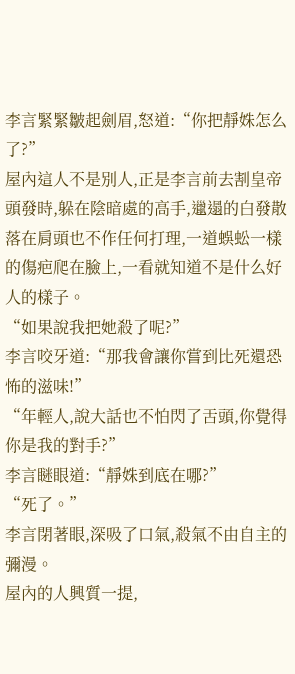李言緊緊皺起劍眉,怒道:“你把靜姝怎么了?”
屋內這人不是別人,正是李言前去割皇帝頭發時,躲在陰暗處的高手,邋遢的白發散落在肩頭也不作任何打理,一道蜈蚣一樣的傷疤爬在臉上,一看就知道不是什么好人的樣子。
“如果說我把她殺了呢?”
李言咬牙道:“那我會讓你嘗到比死還恐怖的滋味!”
“年輕人,說大話也不怕閃了舌頭,你覺得你是我的對手?”
李言瞇眼道:“靜姝到底在哪?”
“死了。”
李言閉著眼,深吸了口氣,殺氣不由自主的彌漫。
屋內的人興質一提,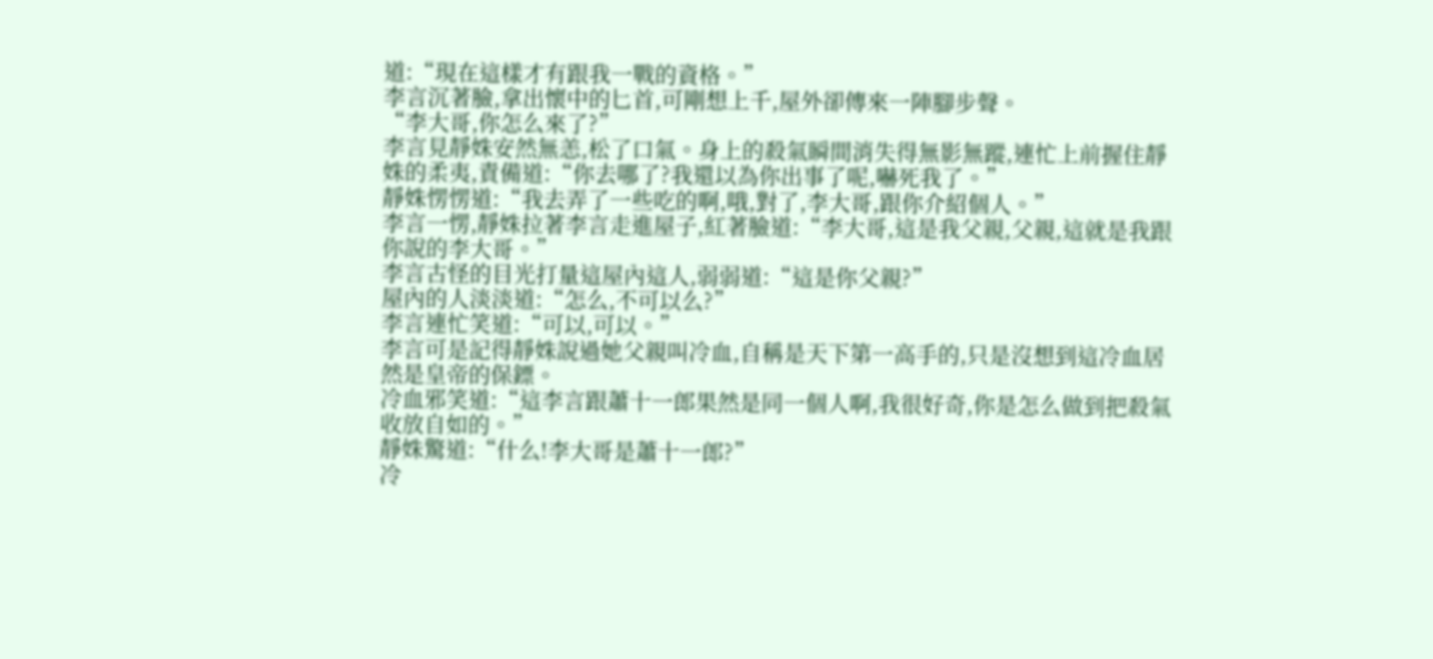道:“現在這樣才有跟我一戰的資格。”
李言沉著臉,拿出懷中的匕首,可剛想上千,屋外卻傳來一陣腳步聲。
“李大哥,你怎么來了?”
李言見靜姝安然無恙,松了口氣。身上的殺氣瞬間消失得無影無蹤,連忙上前握住靜姝的柔夷,責備道:“你去哪了?我還以為你出事了呢,嚇死我了。”
靜姝愣愣道:“我去弄了一些吃的啊,哦,對了,李大哥,跟你介紹個人。”
李言一愣,靜姝拉著李言走進屋子,紅著臉道:“李大哥,這是我父親,父親,這就是我跟你說的李大哥。”
李言古怪的目光打量這屋內這人,弱弱道:“這是你父親?”
屋內的人淡淡道:“怎么,不可以么?”
李言連忙笑道:“可以,可以。”
李言可是記得靜姝說過她父親叫冷血,自稱是天下第一高手的,只是沒想到這冷血居然是皇帝的保鏢。
冷血邪笑道:“這李言跟蕭十一郎果然是同一個人啊,我很好奇,你是怎么做到把殺氣收放自如的。”
靜姝驚道:“什么!李大哥是蕭十一郎?”
冷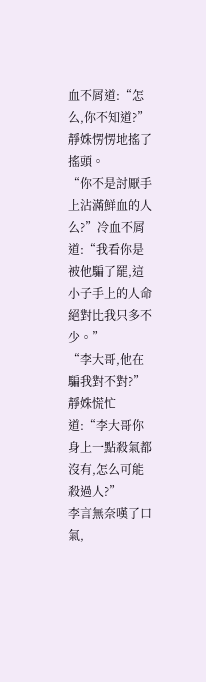血不屑道:“怎么,你不知道?”
靜姝愣愣地搖了搖頭。
“你不是討厭手上沾滿鮮血的人么?”冷血不屑道:“我看你是被他騙了罷,這小子手上的人命絕對比我只多不少。”
“李大哥,他在騙我對不對?”靜姝慌忙道:“李大哥你身上一點殺氣都沒有,怎么可能殺過人?”
李言無奈嘆了口氣,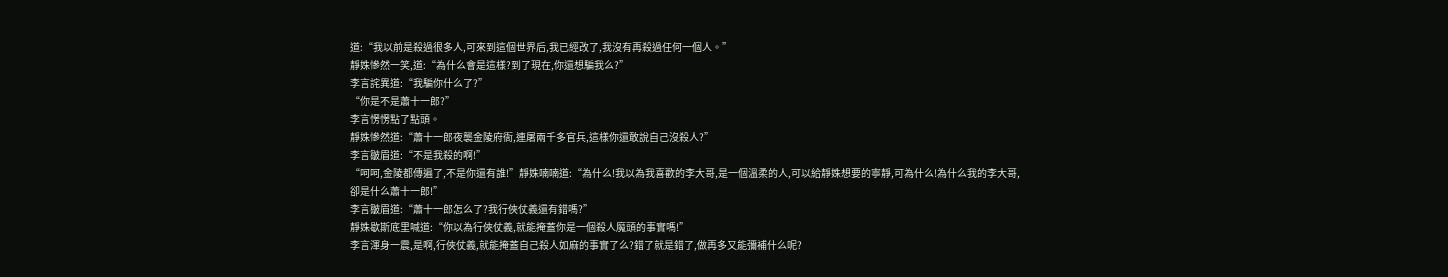道:“我以前是殺過很多人,可來到這個世界后,我已經改了,我沒有再殺過任何一個人。”
靜姝慘然一笑,道:“為什么會是這樣?到了現在,你還想騙我么?”
李言詫異道:“我騙你什么了?”
“你是不是蕭十一郎?”
李言愣愣點了點頭。
靜姝慘然道:“蕭十一郎夜襲金陵府衙,連屠兩千多官兵,這樣你還敢說自己沒殺人?”
李言皺眉道:“不是我殺的啊!”
“呵呵,金陵都傳遍了,不是你還有誰!”靜姝喃喃道:“為什么!我以為我喜歡的李大哥,是一個溫柔的人,可以給靜姝想要的寧靜,可為什么!為什么我的李大哥,卻是什么蕭十一郎!”
李言皺眉道:“蕭十一郎怎么了?我行俠仗義還有錯嗎?”
靜姝歇斯底里喊道:“你以為行俠仗義,就能掩蓋你是一個殺人魔頭的事實嗎!”
李言渾身一震,是啊,行俠仗義,就能掩蓋自己殺人如麻的事實了么?錯了就是錯了,做再多又能彌補什么呢?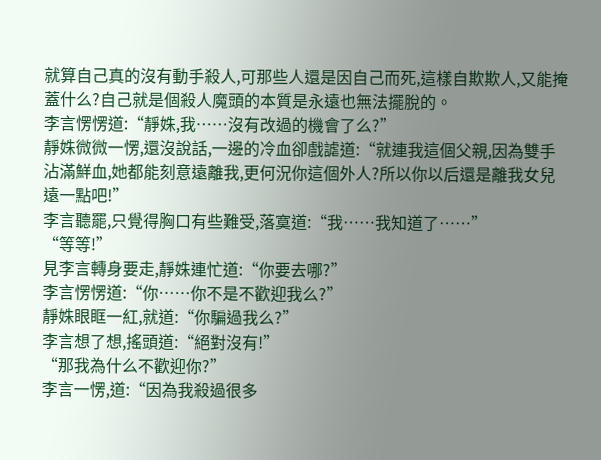就算自己真的沒有動手殺人,可那些人還是因自己而死,這樣自欺欺人,又能掩蓋什么?自己就是個殺人魔頭的本質是永遠也無法擺脫的。
李言愣愣道:“靜姝,我……沒有改過的機會了么?”
靜姝微微一愣,還沒說話,一邊的冷血卻戲謔道:“就連我這個父親,因為雙手沾滿鮮血,她都能刻意遠離我,更何況你這個外人?所以你以后還是離我女兒遠一點吧!”
李言聽罷,只覺得胸口有些難受,落寞道:“我……我知道了……”
“等等!”
見李言轉身要走,靜姝連忙道:“你要去哪?”
李言愣愣道:“你……你不是不歡迎我么?”
靜姝眼眶一紅,就道:“你騙過我么?”
李言想了想,搖頭道:“絕對沒有!”
“那我為什么不歡迎你?”
李言一愣,道:“因為我殺過很多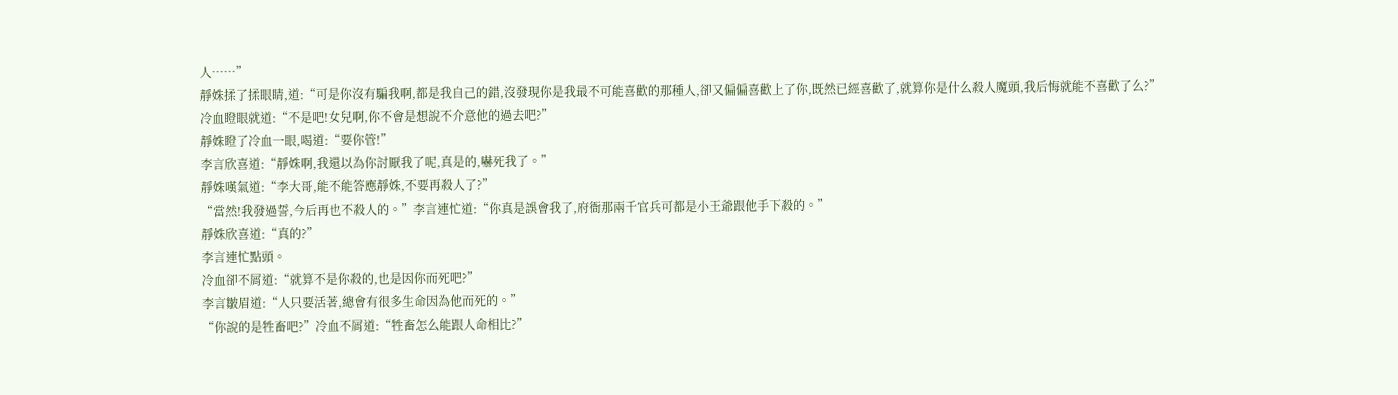人……”
靜姝揉了揉眼睛,道:“可是你沒有騙我啊,都是我自己的錯,沒發現你是我最不可能喜歡的那種人,卻又偏偏喜歡上了你,既然已經喜歡了,就算你是什么殺人魔頭,我后悔就能不喜歡了么?”
冷血瞪眼就道:“不是吧!女兒啊,你不會是想說不介意他的過去吧?”
靜姝瞪了冷血一眼,喝道:“要你管!”
李言欣喜道:“靜姝啊,我還以為你討厭我了呢,真是的,嚇死我了。”
靜姝嘆氣道:“李大哥,能不能答應靜姝,不要再殺人了?”
“當然!我發過誓,今后再也不殺人的。”李言連忙道:“你真是誤會我了,府衙那兩千官兵可都是小王爺跟他手下殺的。”
靜姝欣喜道:“真的?”
李言連忙點頭。
冷血卻不屑道:“就算不是你殺的,也是因你而死吧?”
李言皺眉道:“人只要活著,總會有很多生命因為他而死的。”
“你說的是牲畜吧?”冷血不屑道:“牲畜怎么能跟人命相比?”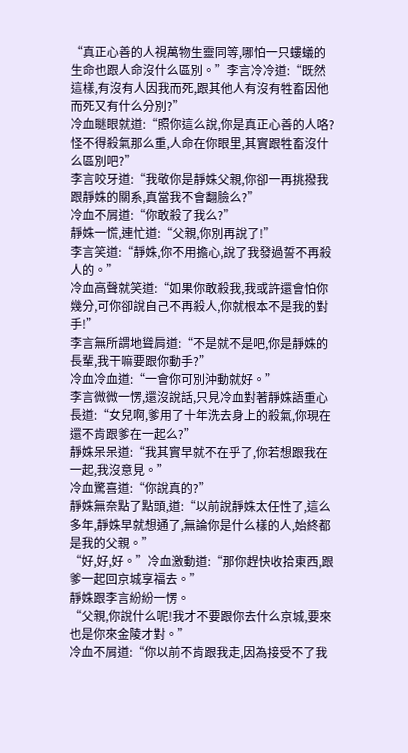“真正心善的人視萬物生靈同等,哪怕一只螻蟻的生命也跟人命沒什么區別。”李言冷冷道:“既然這樣,有沒有人因我而死,跟其他人有沒有牲畜因他而死又有什么分別?”
冷血瞇眼就道:“照你這么說,你是真正心善的人咯?怪不得殺氣那么重,人命在你眼里,其實跟牲畜沒什么區別吧?”
李言咬牙道:“我敬你是靜姝父親,你卻一再挑撥我跟靜姝的關系,真當我不會翻臉么?”
冷血不屑道:“你敢殺了我么?”
靜姝一慌,連忙道:“父親,你別再說了!”
李言笑道:“靜姝,你不用擔心,說了我發過誓不再殺人的。”
冷血高聲就笑道:“如果你敢殺我,我或許還會怕你幾分,可你卻說自己不再殺人,你就根本不是我的對手!”
李言無所謂地聳肩道:“不是就不是吧,你是靜姝的長輩,我干嘛要跟你動手?”
冷血冷血道:“一會你可別沖動就好。”
李言微微一愣,還沒說話,只見冷血對著靜姝語重心長道:“女兒啊,爹用了十年洗去身上的殺氣,你現在還不肯跟爹在一起么?”
靜姝呆呆道:“我其實早就不在乎了,你若想跟我在一起,我沒意見。”
冷血驚喜道:“你說真的?”
靜姝無奈點了點頭,道:“以前說靜姝太任性了,這么多年,靜姝早就想通了,無論你是什么樣的人,始終都是我的父親。”
“好,好,好。”冷血激動道:“那你趕快收拾東西,跟爹一起回京城享福去。”
靜姝跟李言紛紛一愣。
“父親,你說什么呢!我才不要跟你去什么京城,要來也是你來金陵才對。”
冷血不屑道:“你以前不肯跟我走,因為接受不了我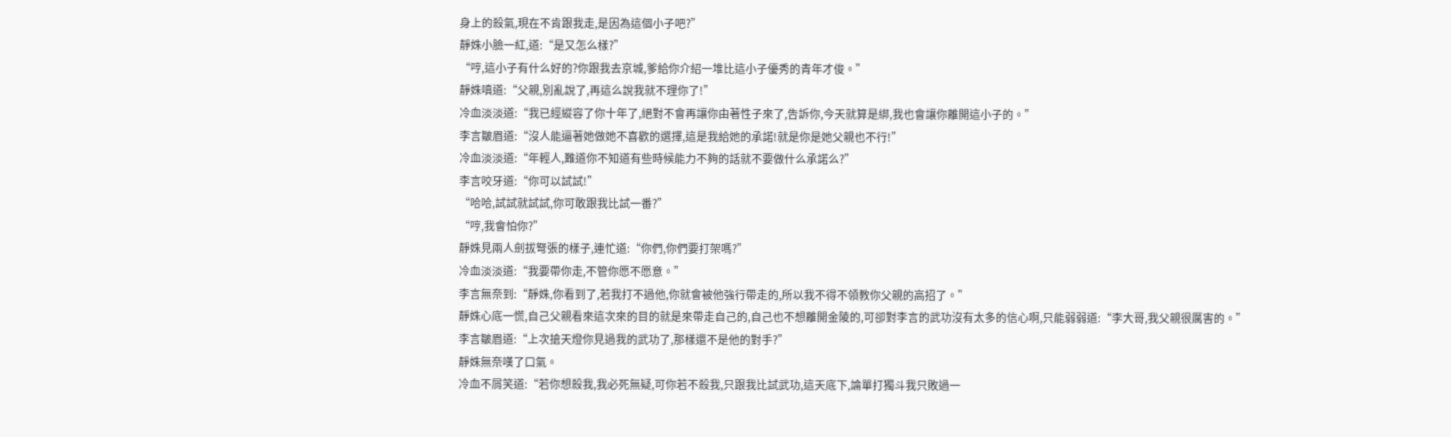身上的殺氣,現在不肯跟我走,是因為這個小子吧?”
靜姝小臉一紅,道:“是又怎么樣?”
“哼,這小子有什么好的?你跟我去京城,爹給你介紹一堆比這小子優秀的青年才俊。”
靜姝嗔道:“父親,別亂說了,再這么說我就不理你了!”
冷血淡淡道:“我已經縱容了你十年了,絕對不會再讓你由著性子來了,告訴你,今天就算是綁,我也會讓你離開這小子的。”
李言皺眉道:“沒人能逼著她做她不喜歡的選擇,這是我給她的承諾!就是你是她父親也不行!”
冷血淡淡道:“年輕人,難道你不知道有些時候能力不夠的話就不要做什么承諾么?”
李言咬牙道:“你可以試試!”
“哈哈,試試就試試,你可敢跟我比試一番?”
“哼,我會怕你?”
靜姝見兩人劍拔弩張的樣子,連忙道:“你們,你們要打架嗎?”
冷血淡淡道:“我要帶你走,不管你愿不愿意。”
李言無奈到:“靜姝,你看到了,若我打不過他,你就會被他強行帶走的,所以我不得不領教你父親的高招了。”
靜姝心底一慌,自己父親看來這次來的目的就是來帶走自己的,自己也不想離開金陵的,可卻對李言的武功沒有太多的信心啊,只能弱弱道:“李大哥,我父親很厲害的。”
李言皺眉道:“上次搶天燈你見過我的武功了,那樣還不是他的對手?”
靜姝無奈嘆了口氣。
冷血不屑笑道:“若你想殺我,我必死無疑,可你若不殺我,只跟我比試武功,這天底下,論單打獨斗我只敗過一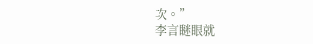次。”
李言瞇眼就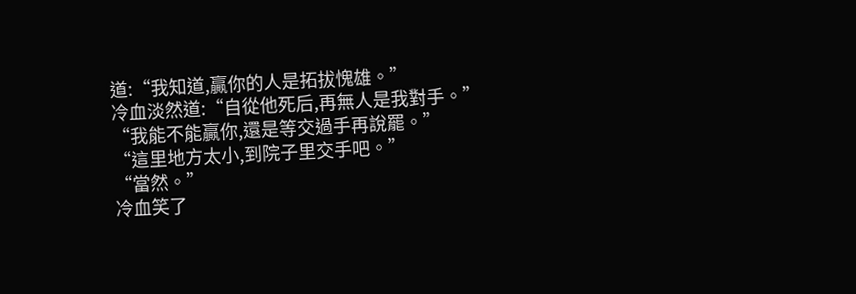道:“我知道,贏你的人是拓拔愧雄。”
冷血淡然道:“自從他死后,再無人是我對手。”
“我能不能贏你,還是等交過手再說罷。”
“這里地方太小,到院子里交手吧。”
“當然。”
冷血笑了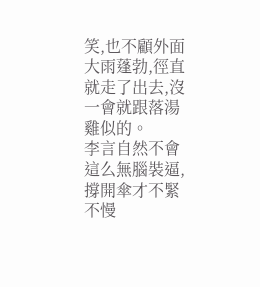笑,也不顧外面大雨蓬勃,徑直就走了出去,沒一會就跟落湯雞似的。
李言自然不會這么無腦裝逼,撐開傘才不緊不慢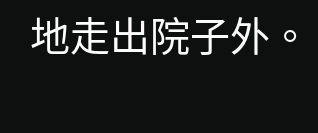地走出院子外。